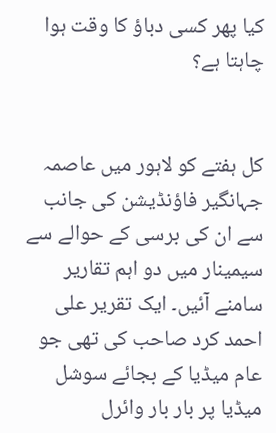کیا پھر کسی دباؤ کا وقت ہوا چاہتا ہے؟


کل ہفتے کو لاہور میں عاصمہ جہانگیر فاؤنڈیشن کی جانب سے ان کی برسی کے حوالے سے سیمینار میں دو اہم تقاریر سامنے آئیں۔ ایک تقریر علی احمد کرد صاحب کی تھی جو عام میڈیا کے بجائے سوشل میڈیا پر بار بار وائرل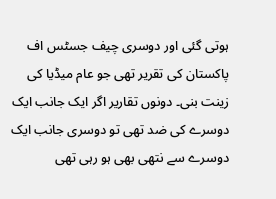ہوتی گئی اور دوسری چیف جسٹس اف پاکستان کی تقریر تھی جو عام میڈیا کی زینت بنی۔ دونوں تقاریر اگر ایک جانب ایک دوسرے کی ضد تھی تو دوسری جانب ایک دوسرے سے نتھی بھی ہو رہی تھی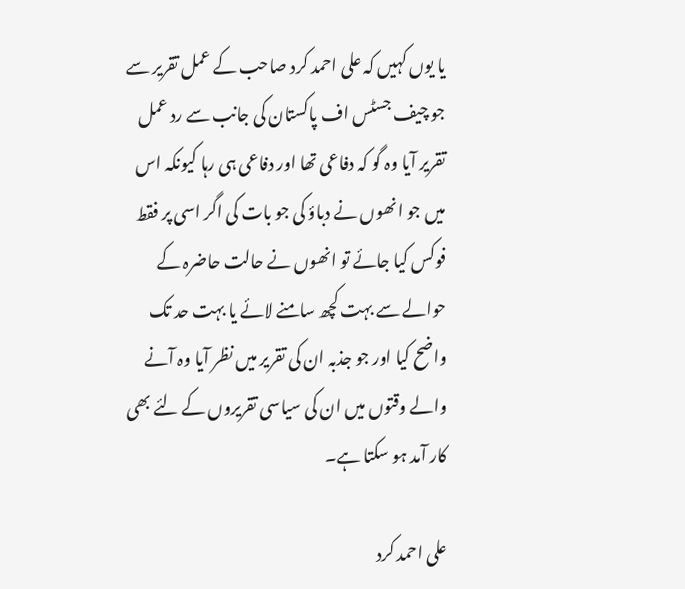یا یوں کہیں کہ علی احمد کرد صاحب کے عمل تقریر سے جو چیف جسٹس اف پاکستان کی جانب سے رد عمل تقریر آیا وہ گو کہ دفاعی تھا اور دفاعی ہی رہا کیونکہ اس میں جو انھوں نے دباؤ کی جو بات کی اگر اسی پر فقط فوکس کیا جائے تو انھوں نے حالت حاضرہ کے حوالے سے بہت کچھ سامنے لائے یا بہت حد تک واضح کیا اور جو جذبہ ان کی تقریر میں نظر آیا وہ آنے والے وقتوں میں ان کی سیاسی تقریروں کے لئے بھی کار آمد ہو سکتا ہے۔

علی احمد کرد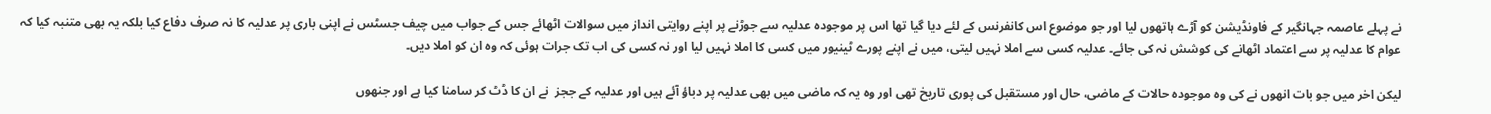نے پہلے عاصمہ جہانگیر کے فاونڈیشن کو آڑے ہاتھوں لیا اور جو موضوع اس کانفرنس کے لئے دیا گیا تھا اس پر موجودہ عدلیہ سے جوڑنے پر اپنے روایتی انداز میں سوالات اٹھائے جس کے جواب میں چیف جسٹس نے اپنی باری پر عدلیہ کا نہ صرف دفاع کیا بلکہ یہ بھی متنبہ کیا کہ عوام کا عدلیہ پر سے اعتماد اٹھانے کی کوشش نہ کی جائے۔ عدلیہ کسی سے املا نہیں لیتی، میں نے اپنے پورے ٹینیور میں کسی کا املا نہیں لیا اور نہ کسی کی اب تک جرات ہوئی کہ وہ ان کو املا دیں۔

لیکن اخر میں جو بات انھوں نے کی وہ موجودہ حالات کے ماضی، حال اور مستقبل کی پوری تاریخ تھی اور وہ یہ کہ ماضی میں بھی عدلیہ پر دباؤ آئے ہیں اور عدلیہ کے ججز  نے ان کا ڈٹ کر سامنا کیا ہے اور جنھوں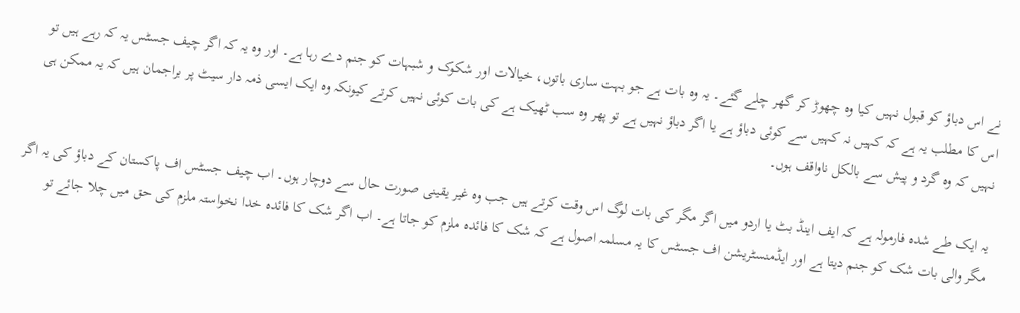نے اس دباؤ کو قبول نہیں کیا وہ چھوڑ کر گھر چلے گئے۔ یہ وہ بات ہے جو بہت ساری باتوں، خیالات اور شکوک و شبہات کو جنم دے رہا ہے۔ اور وہ یہ کہ اگر چیف جسٹس یہ کہ رہے ہیں تو اس کا مطلب یہ ہے کہ کہیں نہ کہیں سے کوئی دباؤ ہے یا اگر دباؤ نہیں ہے تو پھر وہ سب ٹھیک ہے کی بات کوئی نہیں کرتے کیونکہ وہ ایک ایسی ذمہ دار سیٹ پر براجمان ہیں کہ یہ ممکن ہی نہیں کہ وہ گرد و پیش سے بالکل ناواقف ہوں۔

یہ ایک طے شدہ فارمولہ ہے کہ ایف اینڈ بٹ یا اردو میں اگر مگر کی بات لوگ اس وقت کرتے ہیں جب وہ غیر یقینی صورت حال سے دوچار ہوں۔ اب چیف جسٹس اف پاکستان کے دباؤ کی یہ اگر مگر والی بات شک کو جنم دیتا ہے اور ایڈمنسٹریشن اف جسٹس کا یہ مسلمہ اصول ہے کہ شک کا فائدہ ملزم کو جاتا ہے۔ اب اگر شک کا فائدہ خدا نخواستہ ملزم کی حق میں چلا جائے تو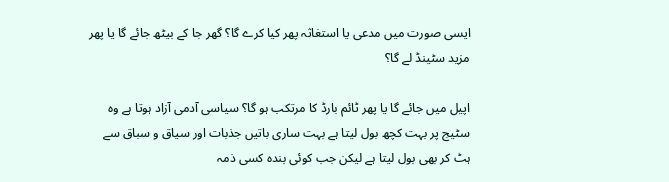ایسی صورت میں مدعی یا استغاثہ پھر کیا کرے گا؟ گھر جا کے بیٹھ جائے گا یا پھر مزید سٹینڈ لے گا؟

اپیل میں جائے گا یا پھر ٹائم بارڈ کا مرتکب ہو گا؟ سیاسی آدمی آزاد ہوتا ہے وہ سٹیج پر بہت کچھ بول لیتا ہے بہت ساری باتیں جذبات اور سیاق و سباق سے ہٹ کر بھی بول لیتا ہے لیکن جب کوئی بندہ کسی ذمہ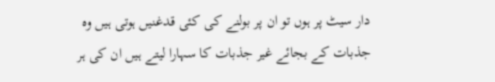دار سیٹ پر ہوں تو ان پر بولنے کی کئی قدغنیں ہوتی ہیں وہ جذبات کے بجائے غیر جذبات کا سہارا لیتے ہیں ان کی ہر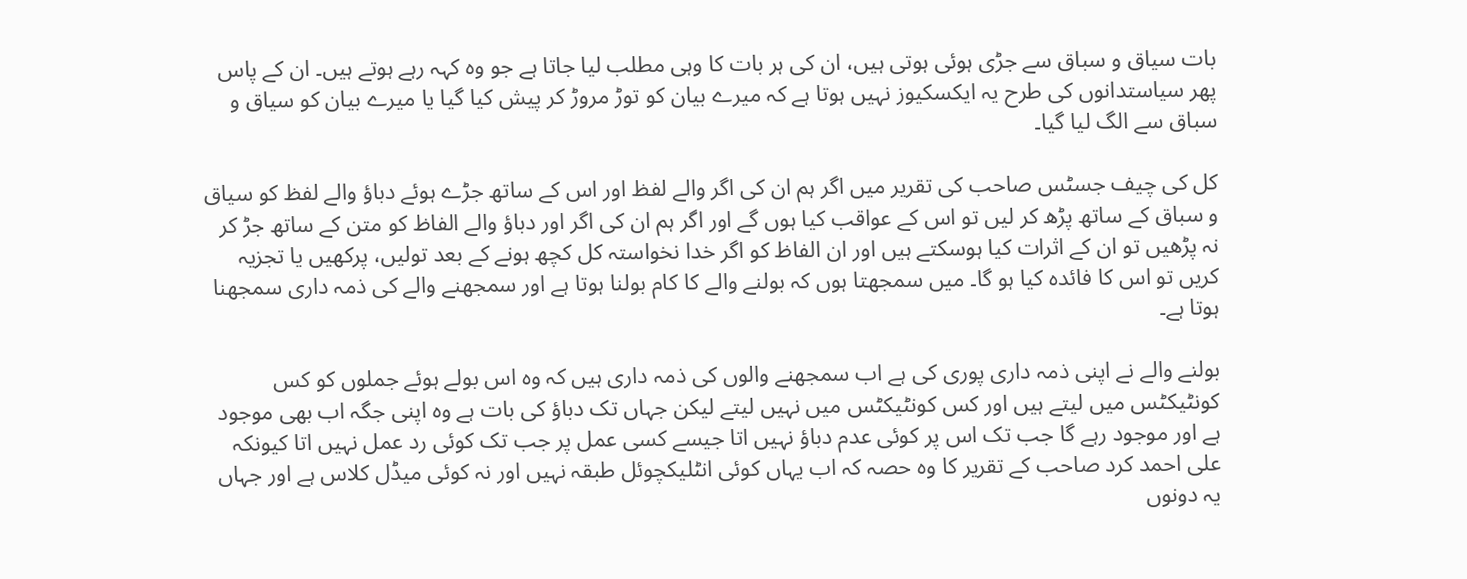بات سیاق و سباق سے جڑی ہوئی ہوتی ہیں، ان کی ہر بات کا وہی مطلب لیا جاتا ہے جو وہ کہہ رہے ہوتے ہیں۔ ان کے پاس پھر سیاستدانوں کی طرح یہ ایکسکیوز نہیں ہوتا ہے کہ میرے بیان کو توڑ مروڑ کر پیش کیا گیا یا میرے بیان کو سیاق و سباق سے الگ لیا گیا۔

کل کی چیف جسٹس صاحب کی تقریر میں اگر ہم ان کی اگر والے لفظ اور اس کے ساتھ جڑے ہوئے دباؤ والے لفظ کو سیاق و سباق کے ساتھ پڑھ کر لیں تو اس کے عواقب کیا ہوں گے اور اگر ہم ان کی اگر اور دباؤ والے الفاظ کو متن کے ساتھ جڑ کر نہ پڑھیں تو ان کے اثرات کیا ہوسکتے ہیں اور ان الفاظ کو اگر خدا نخواستہ کل کچھ ہونے کے بعد تولیں، پرکھیں یا تجزیہ کریں تو اس کا فائدہ کیا ہو گا۔ میں سمجھتا ہوں کہ بولنے والے کا کام بولنا ہوتا ہے اور سمجھنے والے کی ذمہ داری سمجھنا ہوتا ہے۔

بولنے والے نے اپنی ذمہ داری پوری کی ہے اب سمجھنے والوں کی ذمہ داری ہیں کہ وہ اس بولے ہوئے جملوں کو کس کونٹیکٹس میں لیتے ہیں اور کس کونٹیکٹس میں نہیں لیتے لیکن جہاں تک دباؤ کی بات ہے وہ اپنی جگہ اب بھی موجود ہے اور موجود رہے گا جب تک اس پر کوئی عدم دباؤ نہیں اتا جیسے کسی عمل پر جب تک کوئی رد عمل نہیں اتا کیونکہ علی احمد کرد صاحب کے تقریر کا وہ حصہ کہ اب یہاں کوئی انٹلیکچوئل طبقہ نہیں اور نہ کوئی میڈل کلاس ہے اور جہاں یہ دونوں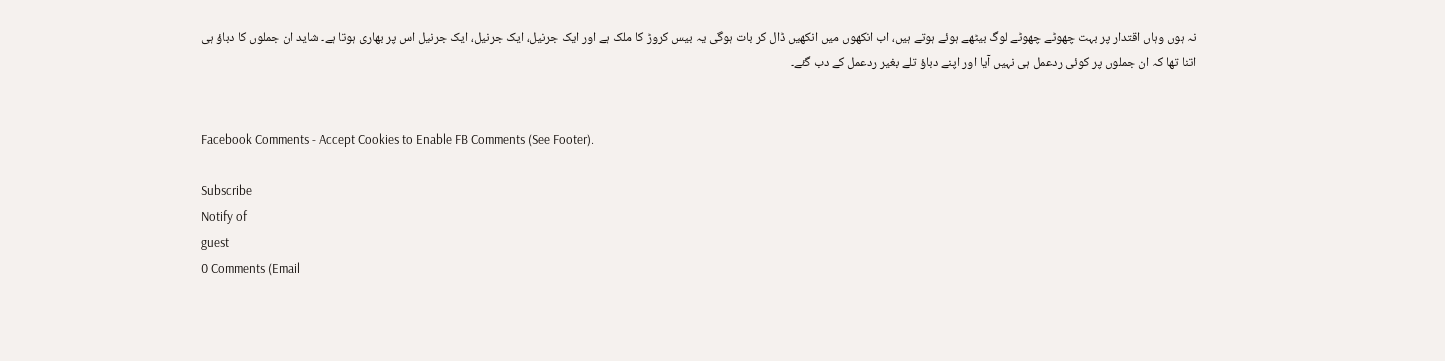نہ ہوں وہاں اقتدار پر بہت چھوٹے چھوٹے لوگ بیٹھے ہوئے ہوتے ہیں، اب انکھوں میں انکھیں ڈال کر بات ہوگی یہ بیس کروڑ کا ملک ہے اور ایک جرنیل، ایک جرنیل، ایک جرنیل اس پر بھاری ہوتا ہے۔ شاید ان جملوں کا دباؤ ہی اتنا تھا کہ ان جملوں پر کوئی ردعمل ہی نہیں آیا اور اپنے دباؤ تلے بغیر ردعمل کے دب گئے۔


Facebook Comments - Accept Cookies to Enable FB Comments (See Footer).

Subscribe
Notify of
guest
0 Comments (Email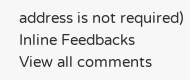address is not required)
Inline Feedbacks
View all comments